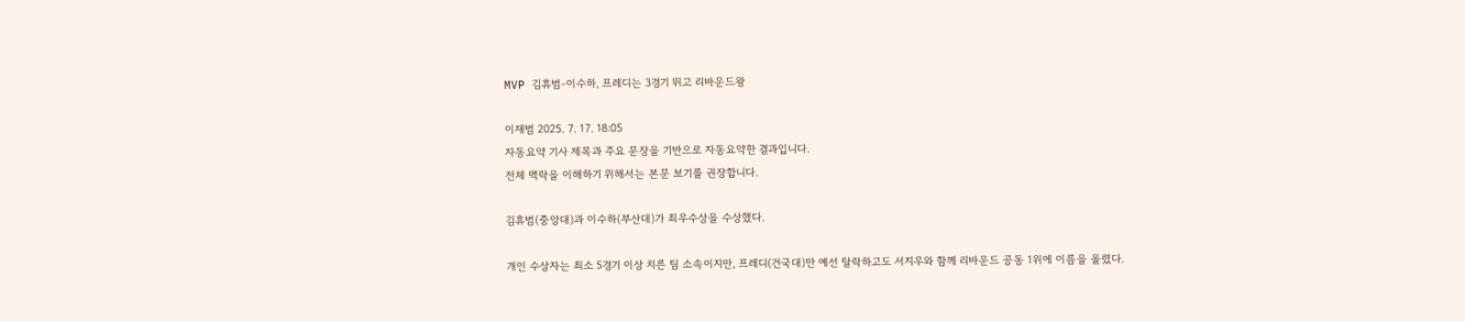MVP 김휴범-이수하, 프레디는 3경기 뛰고 리바운드왕

이재범 2025. 7. 17. 18:05
자동요약 기사 제목과 주요 문장을 기반으로 자동요약한 결과입니다.
전체 맥락을 이해하기 위해서는 본문 보기를 권장합니다.

김휴범(중앙대)과 이수하(부산대)가 최우수상을 수상했다.

개인 수상자는 최소 5경기 이상 치른 팀 소속이지만, 프레디(건국대)만 예선 탈락하고도 서지우와 함께 리바운드 공동 1위에 이름을 올렸다.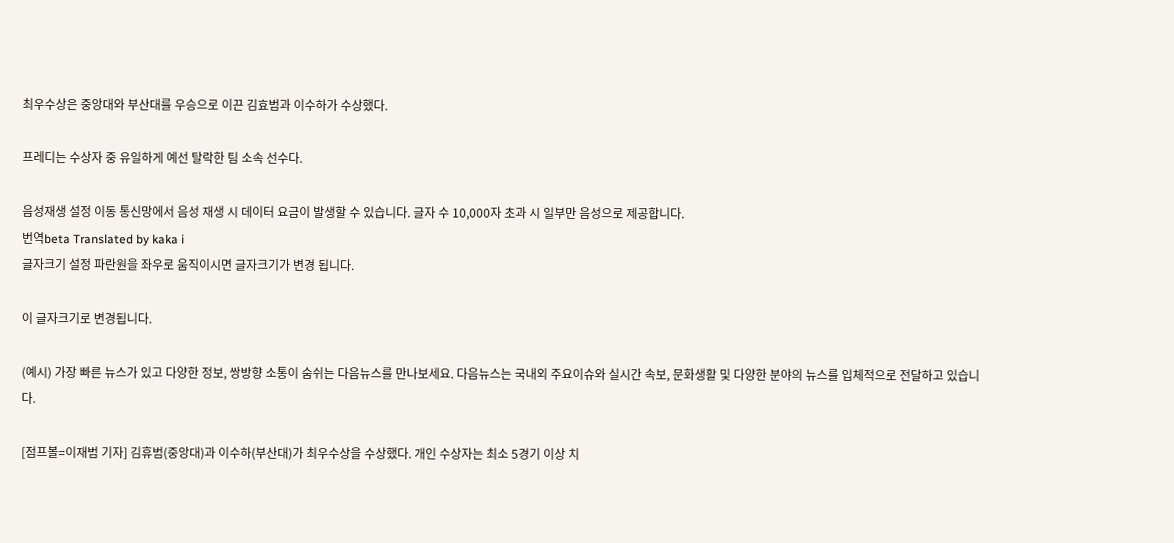최우수상은 중앙대와 부산대를 우승으로 이끈 김효범과 이수하가 수상했다.

프레디는 수상자 중 유일하게 예선 탈락한 팀 소속 선수다.

음성재생 설정 이동 통신망에서 음성 재생 시 데이터 요금이 발생할 수 있습니다. 글자 수 10,000자 초과 시 일부만 음성으로 제공합니다.
번역beta Translated by kaka i
글자크기 설정 파란원을 좌우로 움직이시면 글자크기가 변경 됩니다.

이 글자크기로 변경됩니다.

(예시) 가장 빠른 뉴스가 있고 다양한 정보, 쌍방향 소통이 숨쉬는 다음뉴스를 만나보세요. 다음뉴스는 국내외 주요이슈와 실시간 속보, 문화생활 및 다양한 분야의 뉴스를 입체적으로 전달하고 있습니다.

[점프볼=이재범 기자] 김휴범(중앙대)과 이수하(부산대)가 최우수상을 수상했다. 개인 수상자는 최소 5경기 이상 치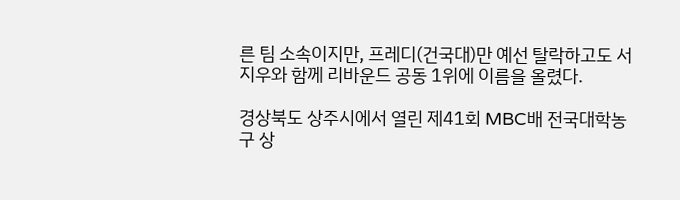른 팀 소속이지만, 프레디(건국대)만 예선 탈락하고도 서지우와 함께 리바운드 공동 1위에 이름을 올렸다.

경상북도 상주시에서 열린 제41회 MBC배 전국대학농구 상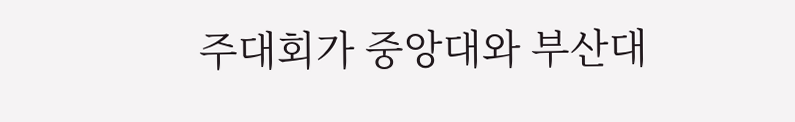주대회가 중앙대와 부산대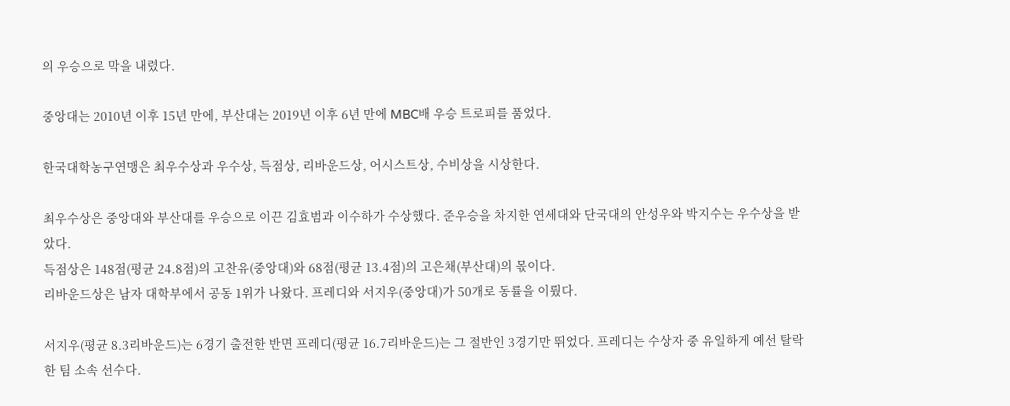의 우승으로 막을 내렸다.

중앙대는 2010년 이후 15년 만에, 부산대는 2019년 이후 6년 만에 MBC배 우승 트로피를 품었다.

한국대학농구연맹은 최우수상과 우수상, 득점상, 리바운드상, 어시스트상, 수비상을 시상한다.

최우수상은 중앙대와 부산대를 우승으로 이끈 김효범과 이수하가 수상했다. 준우승을 차지한 연세대와 단국대의 안성우와 박지수는 우수상을 받았다.
득점상은 148점(평균 24.8점)의 고찬유(중앙대)와 68점(평균 13.4점)의 고은채(부산대)의 몫이다.
리바운드상은 남자 대학부에서 공동 1위가 나왔다. 프레디와 서지우(중앙대)가 50개로 동률을 이뤘다.

서지우(평균 8.3리바운드)는 6경기 출전한 반면 프레디(평균 16.7리바운드)는 그 절반인 3경기만 뛰었다. 프레디는 수상자 중 유일하게 예선 탈락한 팀 소속 선수다.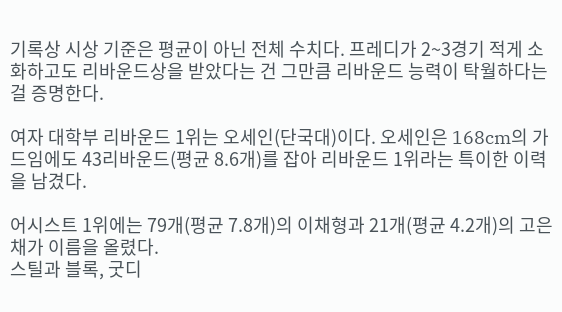기록상 시상 기준은 평균이 아닌 전체 수치다. 프레디가 2~3경기 적게 소화하고도 리바운드상을 받았다는 건 그만큼 리바운드 능력이 탁월하다는 걸 증명한다.

여자 대학부 리바운드 1위는 오세인(단국대)이다. 오세인은 168cm의 가드임에도 43리바운드(평균 8.6개)를 잡아 리바운드 1위라는 특이한 이력을 남겼다.

어시스트 1위에는 79개(평균 7.8개)의 이채형과 21개(평균 4.2개)의 고은채가 이름을 올렸다.
스틸과 블록, 굿디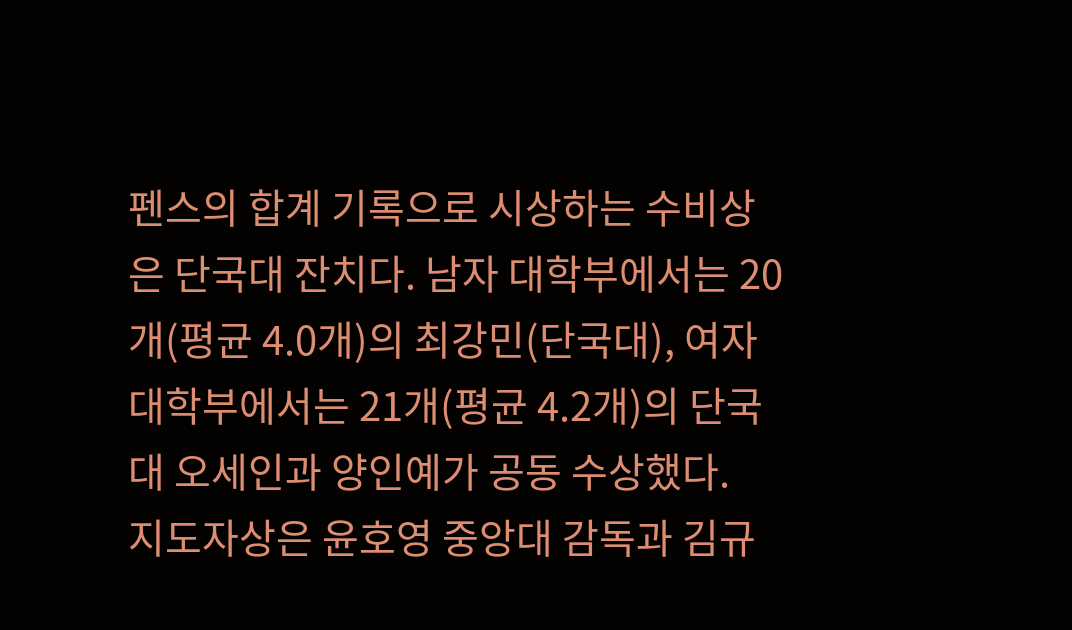펜스의 합계 기록으로 시상하는 수비상은 단국대 잔치다. 남자 대학부에서는 20개(평균 4.0개)의 최강민(단국대), 여자 대학부에서는 21개(평균 4.2개)의 단국대 오세인과 양인예가 공동 수상했다.
지도자상은 윤호영 중앙대 감독과 김규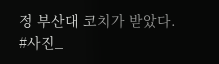정 부산대 코치가 받았다.
#사진_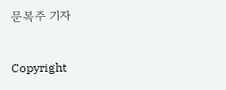문복주 기자

Copyright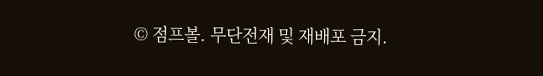© 점프볼. 무단전재 및 재배포 금지.